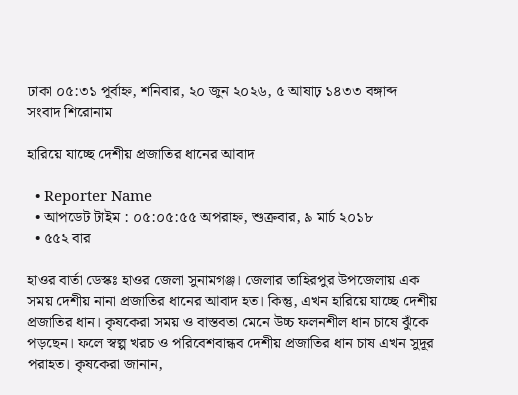ঢাকা ০৫:৩১ পূর্বাহ্ন, শনিবার, ২০ জুন ২০২৬, ৫ আষাঢ় ১৪৩৩ বঙ্গাব্দ
সংবাদ শিরোনাম

হারিয়ে যাচ্ছে দেশীয় প্রজাতির ধানের আবাদ

  • Reporter Name
  • আপডেট টাইম : ০৫:০৫:৫৫ অপরাহ্ন, শুক্রবার, ৯ মার্চ ২০১৮
  • ৫৫২ বার

হাওর বার্তা ডেস্কঃ হাওর জেলা সুনামগঞ্জ। জেলার তাহিরপুর উপজেলায় এক সময় দেশীয় নানা প্রজাতির ধানের আবাদ হত। কিন্তু, এখন হারিয়ে যাচ্ছে দেশীয় প্রজাতির ধান। কৃষকেরা সময় ও বাস্তবতা মেনে উচ্চ ফলনশীল ধান চাষে ঝুঁকে পড়ছেন। ফলে স্বল্প খরচ ও পরিবেশবান্ধব দেশীয় প্রজাতির ধান চাষ এখন সুদূর পরাহত। কৃষকেরা জানান,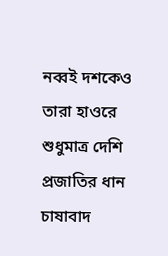নব্বই দশকেও তারা হাওরে শুধুমাত্র দেশি প্রজাতির ধান চাষাবাদ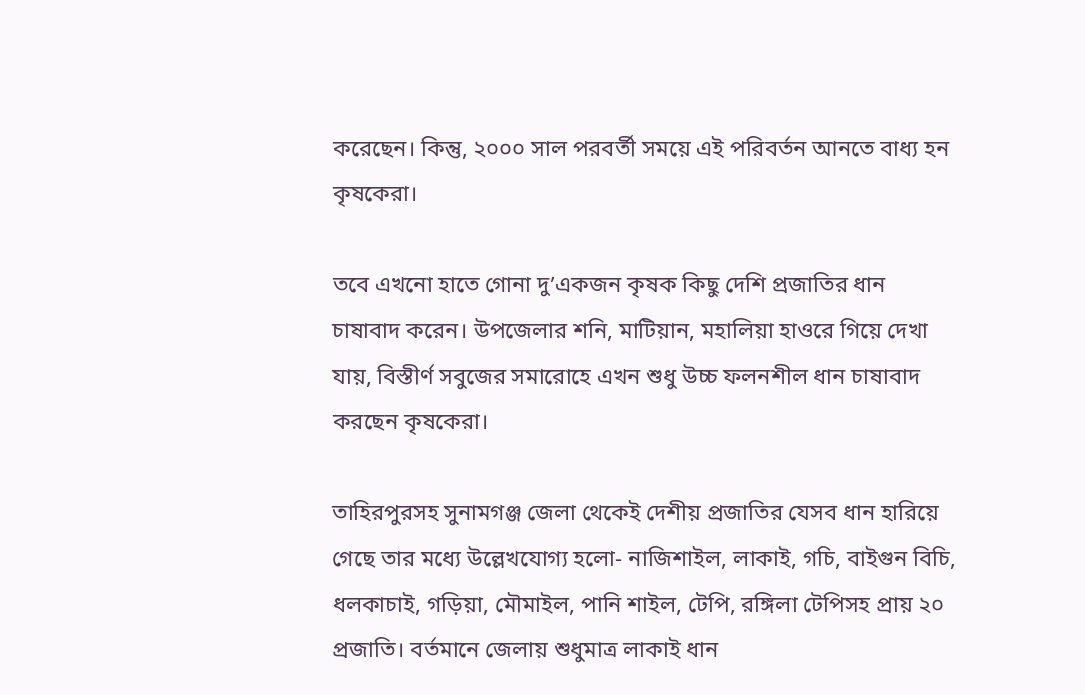করেছেন। কিন্তু, ২০০০ সাল পরবর্তী সময়ে এই পরিবর্তন আনতে বাধ্য হন কৃষকেরা।

তবে এখনো হাতে গোনা দু’একজন কৃষক কিছু দেশি প্রজাতির ধান চাষাবাদ করেন। উপজেলার শনি, মাটিয়ান, মহালিয়া হাওরে গিয়ে দেখা যায়, বিস্তীর্ণ সবুজের সমারোহে এখন শুধু উচ্চ ফলনশীল ধান চাষাবাদ করছেন কৃষকেরা।

তাহিরপুরসহ সুনামগঞ্জ জেলা থেকেই দেশীয় প্রজাতির যেসব ধান হারিয়ে গেছে তার মধ্যে উল্লেখযোগ্য হলো- নাজিশাইল, লাকাই, গচি, বাইগুন বিচি, ধলকাচাই, গড়িয়া, মৌমাইল, পানি শাইল, টেপি, রঙ্গিলা টেপিসহ প্রায় ২০ প্রজাতি। বর্তমানে জেলায় শুধুমাত্র লাকাই ধান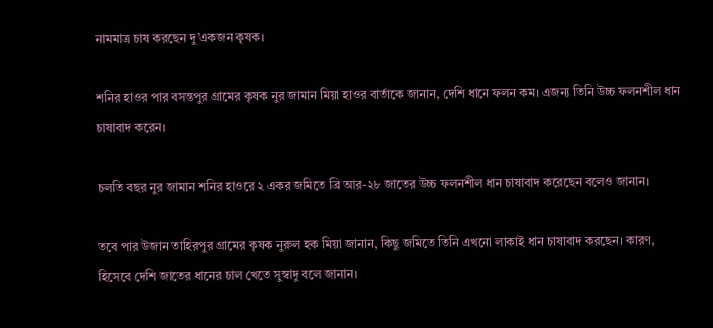নামমাত্র চাষ করছেন দু’একজন কৃষক।

শনির হাওর পার বসন্তপুর গ্রামের কৃষক নুর জামান মিয়া হাওর বার্তাকে জানান, দেশি ধানে ফলন কম। এজন্য তিনি উচ্চ ফলনশীল ধান চাষাবাদ করেন।

চলতি বছর নুর জামান শনির হাওরে ২ একর জমিতে ব্রি আর-২৮ জাতের উচ্চ ফলনশীল ধান চাষাবাদ করেছেন বলেও জানান।

তবে পার উজান তাহিরপুর গ্রামের কৃষক নুরুল হক মিয়া জানান, কিছু জমিতে তিনি এখনো লাকাই ধান চাষাবাদ করছেন। কারণ, হিসেবে দেশি জাতের ধানের চাল খেতে সুস্বাদু বলে জানান।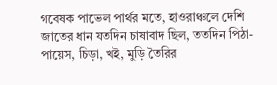গবেষক পাভেল পার্থর মতে, হাওরাঞ্চলে দেশি জাতের ধান যতদিন চাষাবাদ ছিল, ততদিন পিঠা-পায়েস, চিড়া, খই, মুড়ি তৈরির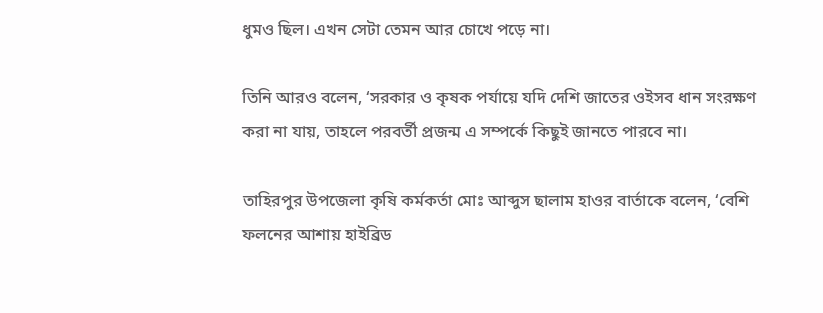ধুমও ছিল। এখন সেটা তেমন আর চোখে পড়ে না।

তিনি আরও বলেন, ‘সরকার ও কৃষক পর্যায়ে যদি দেশি জাতের ওইসব ধান সংরক্ষণ করা না যায়, তাহলে পরবর্তী প্রজন্ম এ সম্পর্কে কিছুই জানতে পারবে না।

তাহিরপুর উপজেলা কৃষি কর্মকর্তা মোঃ আব্দুস ছালাম হাওর বার্তাকে বলেন, ‘বেশি ফলনের আশায় হাইব্রিড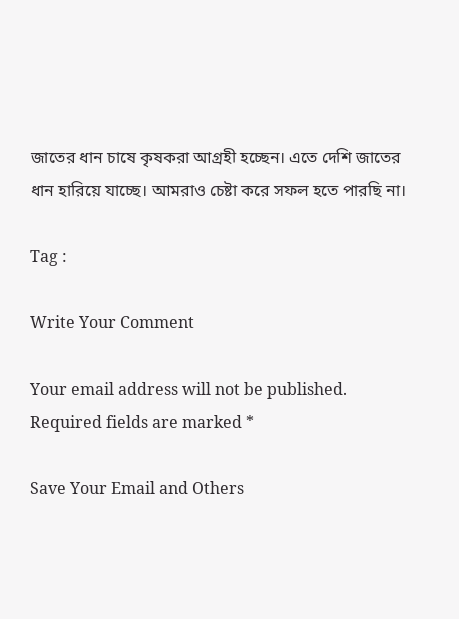জাতের ধান চাষে কৃষকরা আগ্রহী হচ্ছেন। এতে দেশি জাতের ধান হারিয়ে যাচ্ছে। আমরাও চেষ্টা করে সফল হতে পারছি না।

Tag :

Write Your Comment

Your email address will not be published. Required fields are marked *

Save Your Email and Others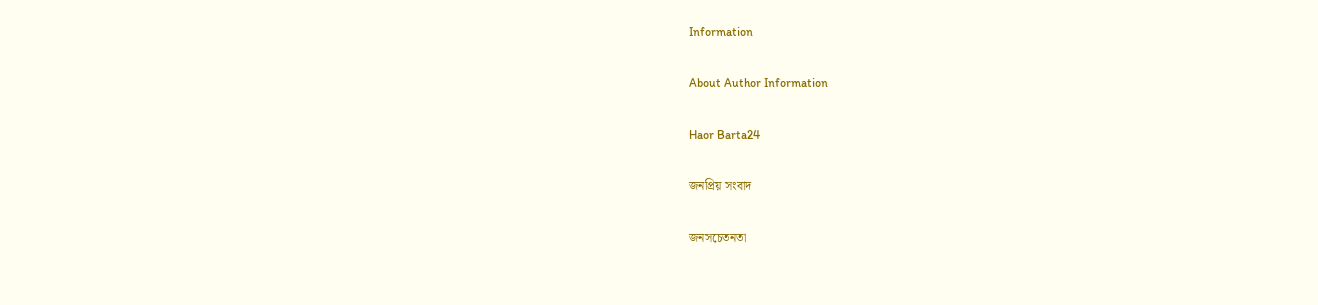Information

About Author Information

Haor Barta24

জনপ্রিয় সংবাদ

জনসচেতনতা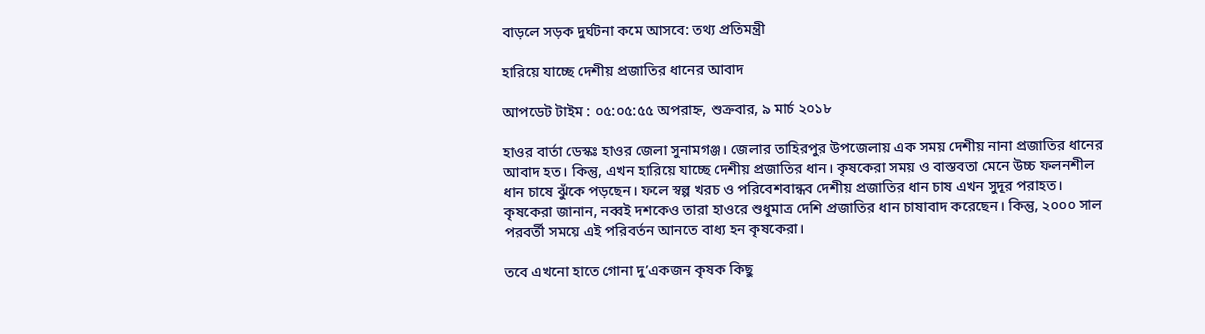বাড়লে সড়ক দুর্ঘটনা কমে আসবে: তথ্য প্রতিমন্ত্রী

হারিয়ে যাচ্ছে দেশীয় প্রজাতির ধানের আবাদ

আপডেট টাইম : ০৫:০৫:৫৫ অপরাহ্ন, শুক্রবার, ৯ মার্চ ২০১৮

হাওর বার্তা ডেস্কঃ হাওর জেলা সুনামগঞ্জ। জেলার তাহিরপুর উপজেলায় এক সময় দেশীয় নানা প্রজাতির ধানের আবাদ হত। কিন্তু, এখন হারিয়ে যাচ্ছে দেশীয় প্রজাতির ধান। কৃষকেরা সময় ও বাস্তবতা মেনে উচ্চ ফলনশীল ধান চাষে ঝুঁকে পড়ছেন। ফলে স্বল্প খরচ ও পরিবেশবান্ধব দেশীয় প্রজাতির ধান চাষ এখন সুদূর পরাহত। কৃষকেরা জানান, নব্বই দশকেও তারা হাওরে শুধুমাত্র দেশি প্রজাতির ধান চাষাবাদ করেছেন। কিন্তু, ২০০০ সাল পরবর্তী সময়ে এই পরিবর্তন আনতে বাধ্য হন কৃষকেরা।

তবে এখনো হাতে গোনা দু’একজন কৃষক কিছু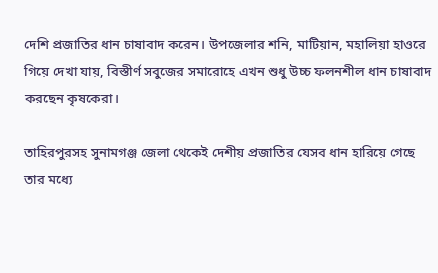দেশি প্রজাতির ধান চাষাবাদ করেন। উপজেলার শনি, মাটিয়ান, মহালিয়া হাওরে গিয়ে দেখা যায়, বিস্তীর্ণ সবুজের সমারোহে এখন শুধু উচ্চ ফলনশীল ধান চাষাবাদ করছেন কৃষকেরা।

তাহিরপুরসহ সুনামগঞ্জ জেলা থেকেই দেশীয় প্রজাতির যেসব ধান হারিয়ে গেছে তার মধ্যে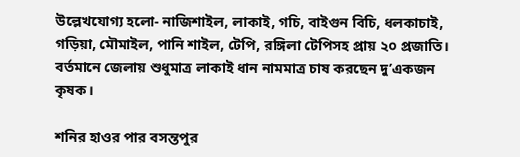উল্লেখযোগ্য হলো- নাজিশাইল, লাকাই, গচি, বাইগুন বিচি, ধলকাচাই, গড়িয়া, মৌমাইল, পানি শাইল, টেপি, রঙ্গিলা টেপিসহ প্রায় ২০ প্রজাতি। বর্তমানে জেলায় শুধুমাত্র লাকাই ধান নামমাত্র চাষ করছেন দু’একজন কৃষক।

শনির হাওর পার বসন্তপুর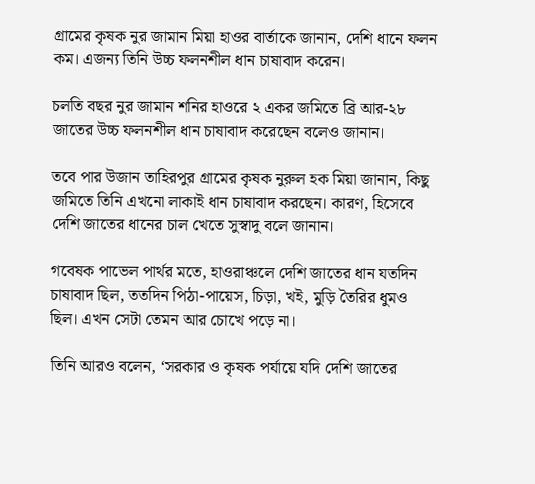গ্রামের কৃষক নুর জামান মিয়া হাওর বার্তাকে জানান, দেশি ধানে ফলন কম। এজন্য তিনি উচ্চ ফলনশীল ধান চাষাবাদ করেন।

চলতি বছর নুর জামান শনির হাওরে ২ একর জমিতে ব্রি আর-২৮ জাতের উচ্চ ফলনশীল ধান চাষাবাদ করেছেন বলেও জানান।

তবে পার উজান তাহিরপুর গ্রামের কৃষক নুরুল হক মিয়া জানান, কিছু জমিতে তিনি এখনো লাকাই ধান চাষাবাদ করছেন। কারণ, হিসেবে দেশি জাতের ধানের চাল খেতে সুস্বাদু বলে জানান।

গবেষক পাভেল পার্থর মতে, হাওরাঞ্চলে দেশি জাতের ধান যতদিন চাষাবাদ ছিল, ততদিন পিঠা-পায়েস, চিড়া, খই, মুড়ি তৈরির ধুমও ছিল। এখন সেটা তেমন আর চোখে পড়ে না।

তিনি আরও বলেন, ‘সরকার ও কৃষক পর্যায়ে যদি দেশি জাতের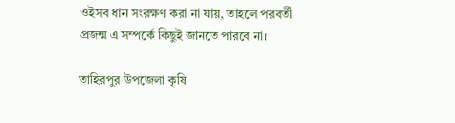ওইসব ধান সংরক্ষণ করা না যায়, তাহলে পরবর্তী প্রজন্ম এ সম্পর্কে কিছুই জানতে পারবে না।

তাহিরপুর উপজেলা কৃষি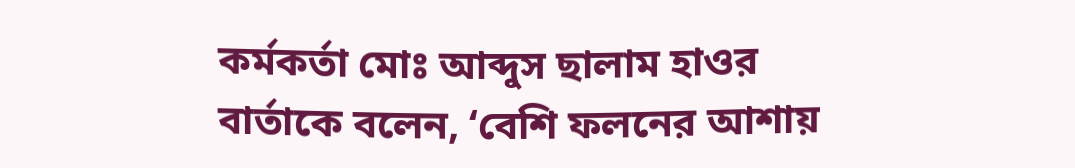কর্মকর্তা মোঃ আব্দুস ছালাম হাওর বার্তাকে বলেন, ‘বেশি ফলনের আশায়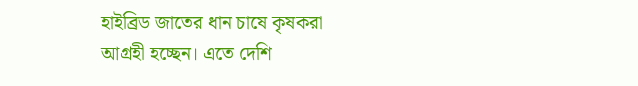হাইব্রিড জাতের ধান চাষে কৃষকরা আগ্রহী হচ্ছেন। এতে দেশি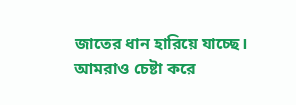জাতের ধান হারিয়ে যাচ্ছে। আমরাও চেষ্টা করে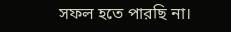সফল হতে পারছি না।